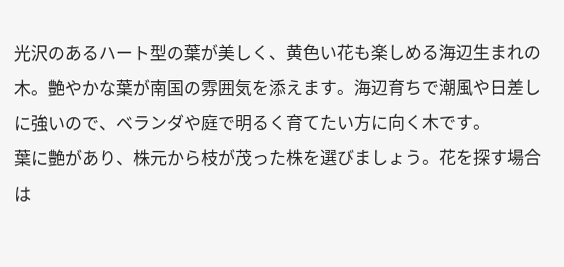光沢のあるハート型の葉が美しく、黄色い花も楽しめる海辺生まれの木。艶やかな葉が南国の雰囲気を添えます。海辺育ちで潮風や日差しに強いので、ベランダや庭で明るく育てたい方に向く木です。
葉に艶があり、株元から枝が茂った株を選びましょう。花を探す場合は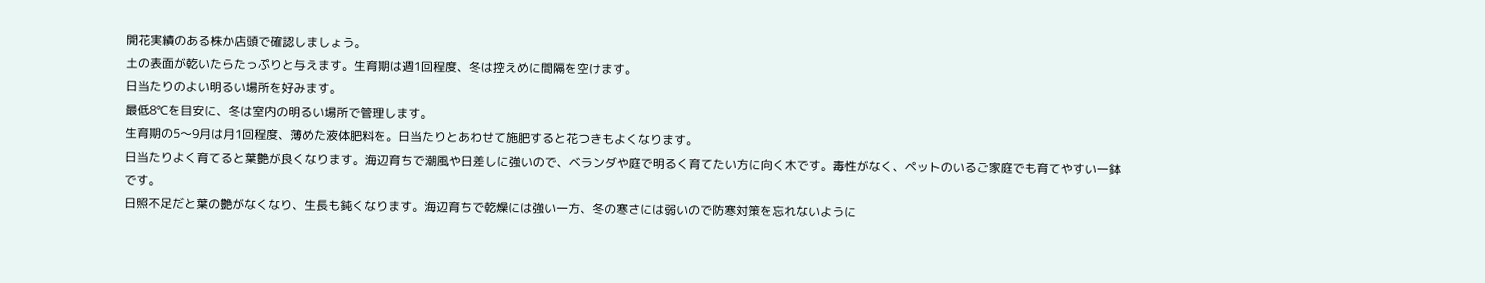開花実績のある株か店頭で確認しましょう。
土の表面が乾いたらたっぷりと与えます。生育期は週1回程度、冬は控えめに間隔を空けます。
日当たりのよい明るい場所を好みます。
最低8℃を目安に、冬は室内の明るい場所で管理します。
生育期の5〜9月は月1回程度、薄めた液体肥料を。日当たりとあわせて施肥すると花つきもよくなります。
日当たりよく育てると葉艶が良くなります。海辺育ちで潮風や日差しに強いので、ベランダや庭で明るく育てたい方に向く木です。毒性がなく、ペットのいるご家庭でも育てやすい一鉢です。
日照不足だと葉の艶がなくなり、生長も鈍くなります。海辺育ちで乾燥には強い一方、冬の寒さには弱いので防寒対策を忘れないように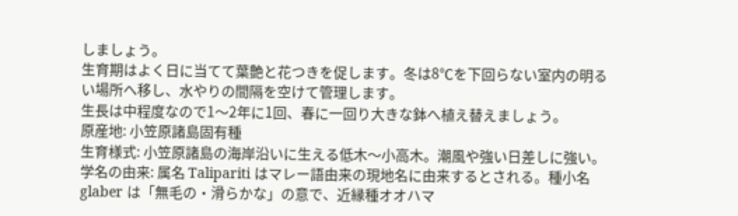しましょう。
生育期はよく日に当てて葉艶と花つきを促します。冬は8℃を下回らない室内の明るい場所へ移し、水やりの間隔を空けて管理します。
生長は中程度なので1〜2年に1回、春に一回り大きな鉢へ植え替えましょう。
原産地: 小笠原諸島固有種
生育様式: 小笠原諸島の海岸沿いに生える低木〜小高木。潮風や強い日差しに強い。
学名の由来: 属名 Talipariti はマレー語由来の現地名に由来するとされる。種小名 glaber は「無毛の・滑らかな」の意で、近縁種オオハマ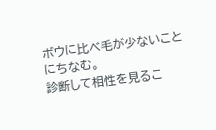ボウに比べ毛が少ないことにちなむ。
診断して相性を見るこ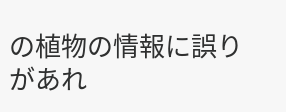の植物の情報に誤りがあれ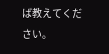ば教えてください。